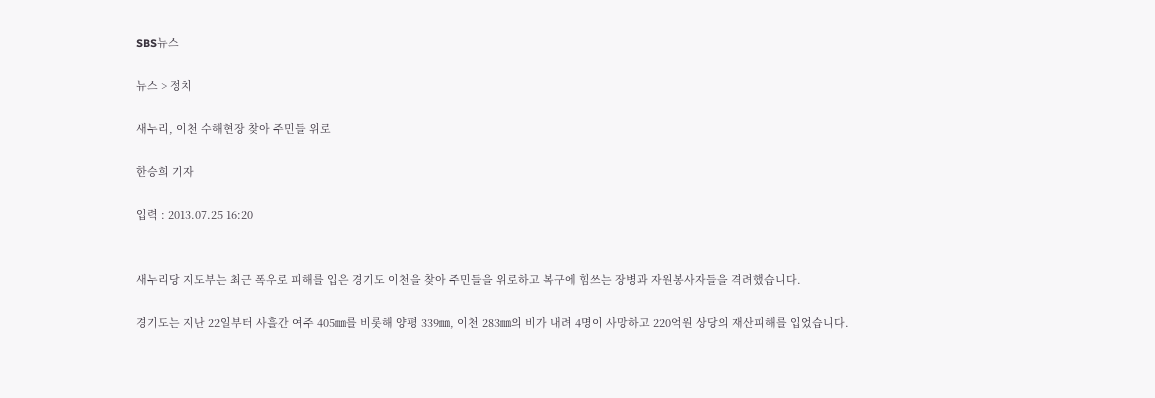SBS뉴스

뉴스 > 정치

새누리, 이천 수해현장 찾아 주민들 위로

한승희 기자

입력 : 2013.07.25 16:20


새누리당 지도부는 최근 폭우로 피해를 입은 경기도 이천을 찾아 주민들을 위로하고 복구에 힘쓰는 장병과 자원봉사자들을 격려했습니다.

경기도는 지난 22일부터 사흘간 여주 405㎜를 비롯해 양평 339㎜, 이천 283㎜의 비가 내려 4명이 사망하고 220억원 상당의 재산피해를 입었습니다.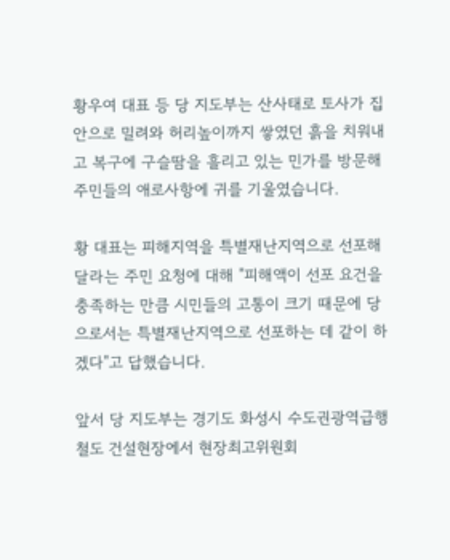황우여 대표 등 당 지도부는 산사태로 토사가 집 안으로 밀려와 허리높이까지 쌓였던 흙을 치워내고 복구에 구슬땀을 흘리고 있는 민가를 방문해 주민들의 애로사항에 귀를 기울였습니다.

황 대표는 피해지역을 특별재난지역으로 선포해달라는 주민 요청에 대해 "피해액이 선포 요건을 충족하는 만큼 시민들의 고통이 크기 때문에 당으로서는 특별재난지역으로 선포하는 데 같이 하겠다"고 답했습니다.

앞서 당 지도부는 경기도 화성시 수도권광역급행철도 건설현장에서 현장최고위원회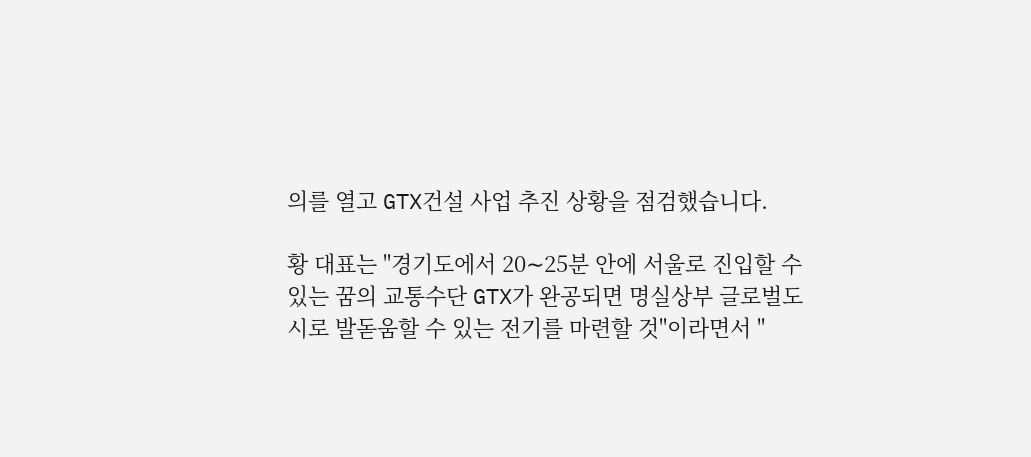의를 열고 GTX건설 사업 추진 상황을 점검했습니다.

황 대표는 "경기도에서 20∼25분 안에 서울로 진입할 수 있는 꿈의 교통수단 GTX가 완공되면 명실상부 글로벌도시로 발돋움할 수 있는 전기를 마련할 것"이라면서 "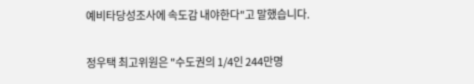예비타당성조사에 속도감 내야한다"고 말했습니다.

정우택 최고위원은 "수도권의 1/4인 244만명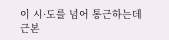이 시·도를 넘어 통근하는데 근본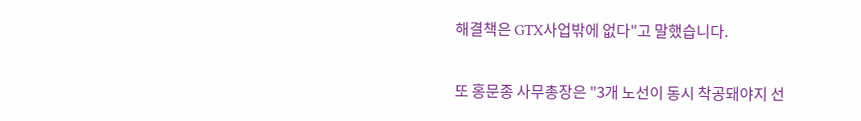해결책은 GTX사업밖에 없다"고 말했습니다.

또 홍문종 사무총장은 "3개 노선이 동시 착공돼야지 선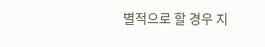별적으로 할 경우 지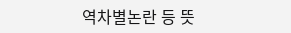역차별논란 등 뜻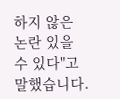하지 않은 논란 있을 수 있다"고 말했습니다.